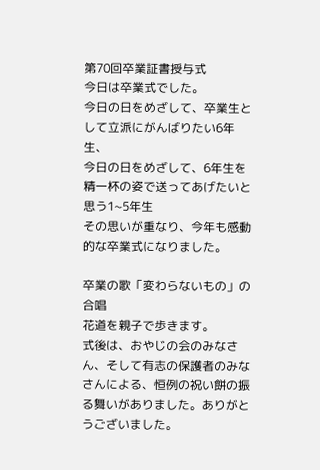第70回卒業証書授与式
今日は卒業式でした。
今日の日をめざして、卒業生として立派にがんばりたい6年生、
今日の日をめざして、6年生を精一杯の姿で送ってあげたいと思う1~5年生
その思いが重なり、今年も感動的な卒業式になりました。

卒業の歌「変わらないもの」の合唱
花道を親子で歩きます。
式後は、おやじの会のみなさん、そして有志の保護者のみなさんによる、恒例の祝い餅の振る舞いがありました。ありがとうございました。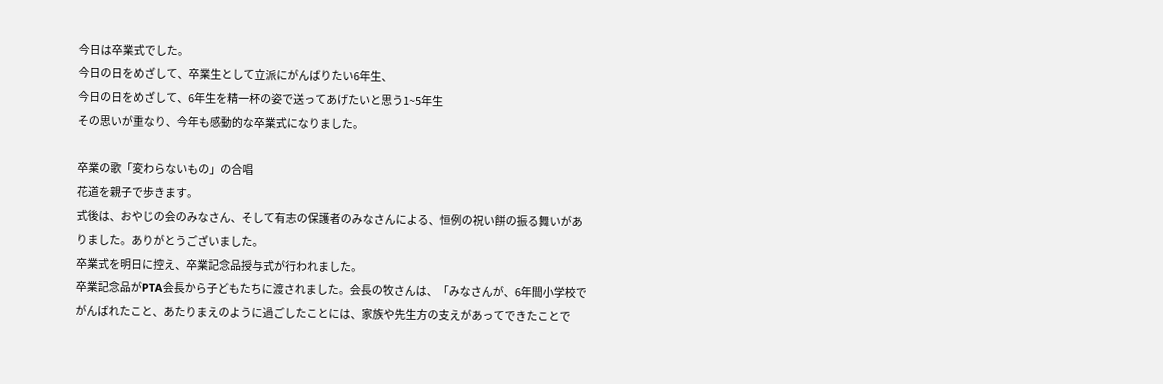今日は卒業式でした。
今日の日をめざして、卒業生として立派にがんばりたい6年生、
今日の日をめざして、6年生を精一杯の姿で送ってあげたいと思う1~5年生
その思いが重なり、今年も感動的な卒業式になりました。

卒業の歌「変わらないもの」の合唱
花道を親子で歩きます。
式後は、おやじの会のみなさん、そして有志の保護者のみなさんによる、恒例の祝い餅の振る舞いがありました。ありがとうございました。
卒業式を明日に控え、卒業記念品授与式が行われました。
卒業記念品がPTA会長から子どもたちに渡されました。会長の牧さんは、「みなさんが、6年間小学校でがんばれたこと、あたりまえのように過ごしたことには、家族や先生方の支えがあってできたことで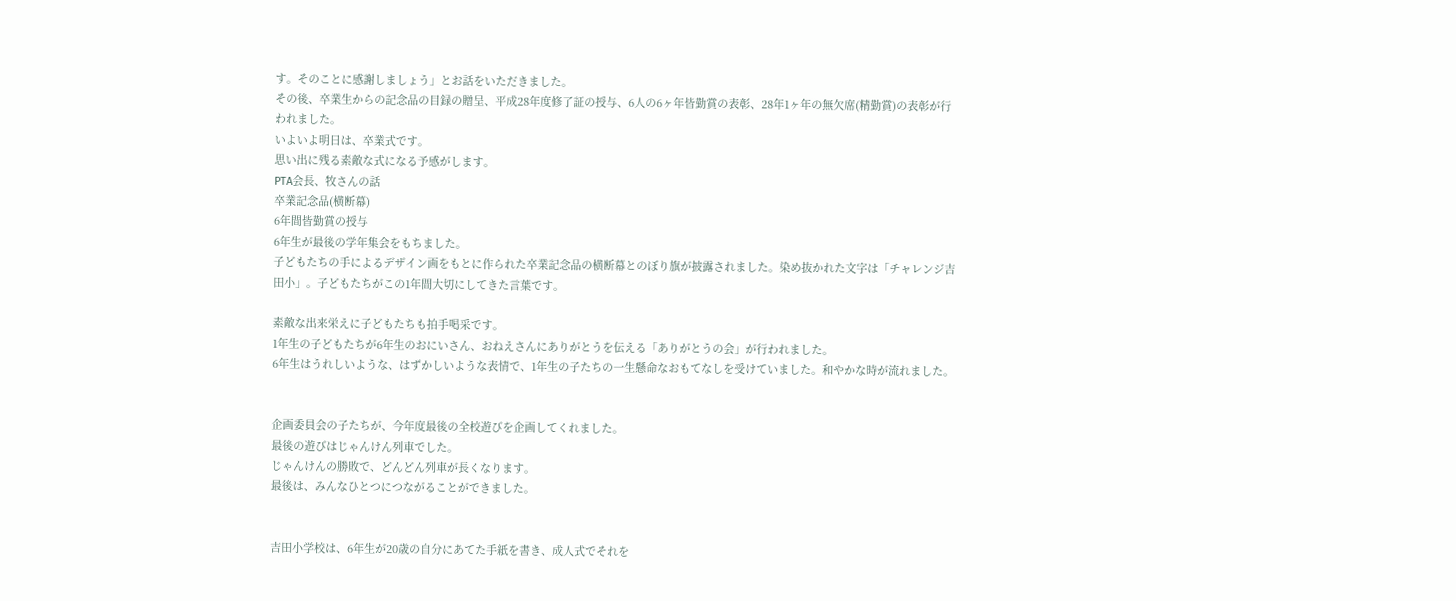す。そのことに感謝しましょう」とお話をいただきました。
その後、卒業生からの記念品の目録の贈呈、平成28年度修了証の授与、6人の6ヶ年皆勤賞の表彰、28年1ヶ年の無欠席(精勤賞)の表彰が行われました。
いよいよ明日は、卒業式です。
思い出に残る素敵な式になる予感がします。
PTA会長、牧さんの話
卒業記念品(横断幕)
6年間皆勤賞の授与
6年生が最後の学年集会をもちました。
子どもたちの手によるデザイン画をもとに作られた卒業記念品の横断幕とのぼり旗が披露されました。染め抜かれた文字は「チャレンジ吉田小」。子どもたちがこの1年間大切にしてきた言葉です。

素敵な出来栄えに子どもたちも拍手喝采です。
1年生の子どもたちが6年生のおにいさん、おねえさんにありがとうを伝える「ありがとうの会」が行われました。
6年生はうれしいような、はずかしいような表情で、1年生の子たちの一生懸命なおもてなしを受けていました。和やかな時が流れました。


企画委員会の子たちが、今年度最後の全校遊びを企画してくれました。
最後の遊びはじゃんけん列車でした。
じゃんけんの勝敗で、どんどん列車が長くなります。
最後は、みんなひとつにつながることができました。


吉田小学校は、6年生が20歳の自分にあてた手紙を書き、成人式でそれを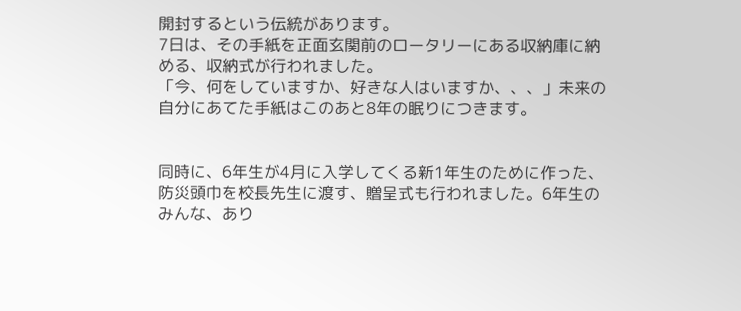開封するという伝統があります。
7日は、その手紙を正面玄関前のロータリーにある収納庫に納める、収納式が行われました。
「今、何をしていますか、好きな人はいますか、、、」未来の自分にあてた手紙はこのあと8年の眠りにつきます。


同時に、6年生が4月に入学してくる新1年生のために作った、防災頭巾を校長先生に渡す、贈呈式も行われました。6年生のみんな、あり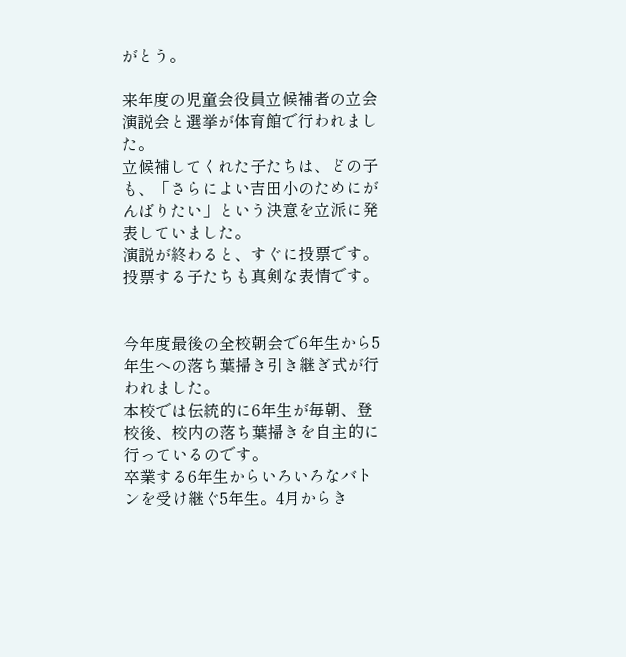がとう。

来年度の児童会役員立候補者の立会演説会と選挙が体育館で行われました。
立候補してくれた子たちは、どの子も、「さらによい吉田小のためにがんばりたい」という決意を立派に発表していました。
演説が終わると、すぐに投票です。投票する子たちも真剣な表情です。


今年度最後の全校朝会で6年生から5年生への落ち葉掃き引き継ぎ式が行われました。
本校では伝統的に6年生が毎朝、登校後、校内の落ち葉掃きを自主的に行っているのです。
卒業する6年生からいろいろなバトンを受け継ぐ5年生。4月からき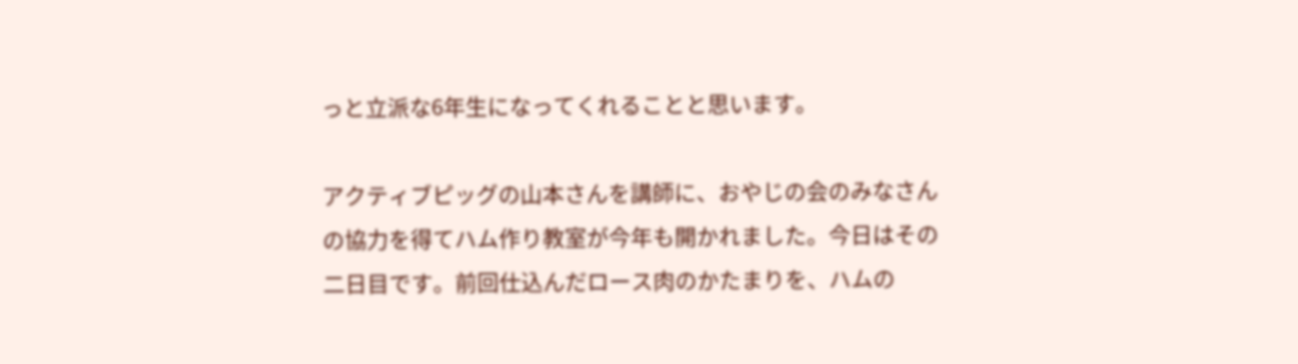っと立派な6年生になってくれることと思います。

アクティブピッグの山本さんを講師に、おやじの会のみなさんの協力を得てハム作り教室が今年も開かれました。今日はその二日目です。前回仕込んだロース肉のかたまりを、ハムの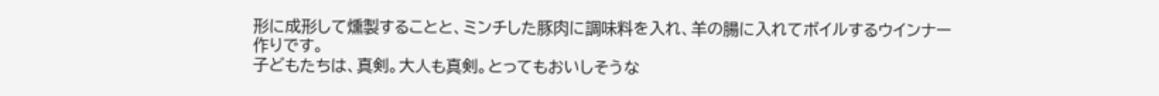形に成形して燻製することと、ミンチした豚肉に調味料を入れ、羊の腸に入れてボイルするウインナー作りです。
子どもたちは、真剣。大人も真剣。とってもおいしそうな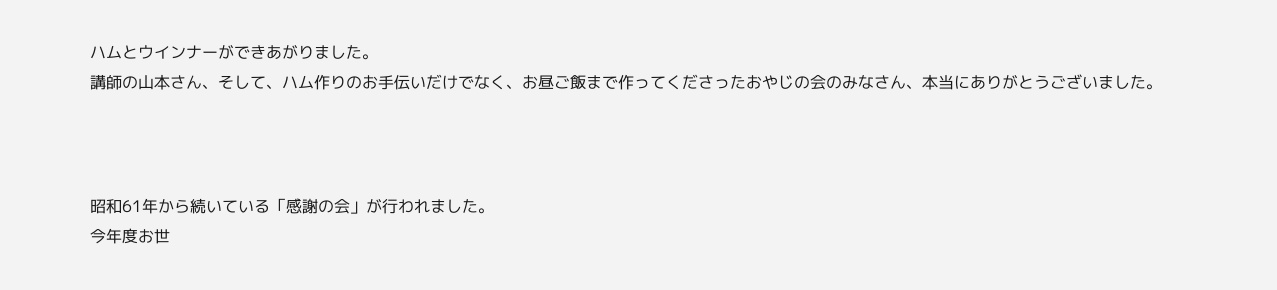ハムとウインナーができあがりました。
講師の山本さん、そして、ハム作りのお手伝いだけでなく、お昼ご飯まで作ってくださったおやじの会のみなさん、本当にありがとうございました。



昭和61年から続いている「感謝の会」が行われました。
今年度お世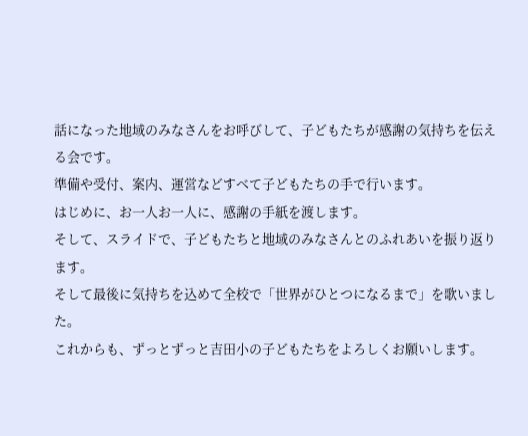話になった地域のみなさんをお呼びして、子どもたちが感謝の気持ちを伝える会です。
準備や受付、案内、運営などすべて子どもたちの手で行います。
はじめに、お一人お一人に、感謝の手紙を渡します。
そして、スライドで、子どもたちと地域のみなさんとのふれあいを振り返ります。
そして最後に気持ちを込めて全校で「世界がひとつになるまで」を歌いました。
これからも、ずっとずっと吉田小の子どもたちをよろしくお願いします。